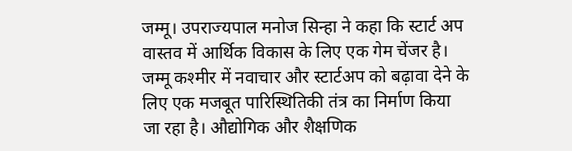जम्मू। उपराज्यपाल मनोज सिन्हा ने कहा कि स्टार्ट अप वास्तव में आर्थिक विकास के लिए एक गेम चेंजर है। जम्मू कश्मीर में नवाचार और स्टार्टअप को बढ़ावा देने के लिए एक मजबूत पारिस्थितिकी तंत्र का निर्माण किया जा रहा है। औद्योगिक और शैक्षणिक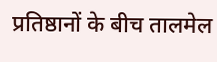प्रतिष्ठानों के बीच तालमेल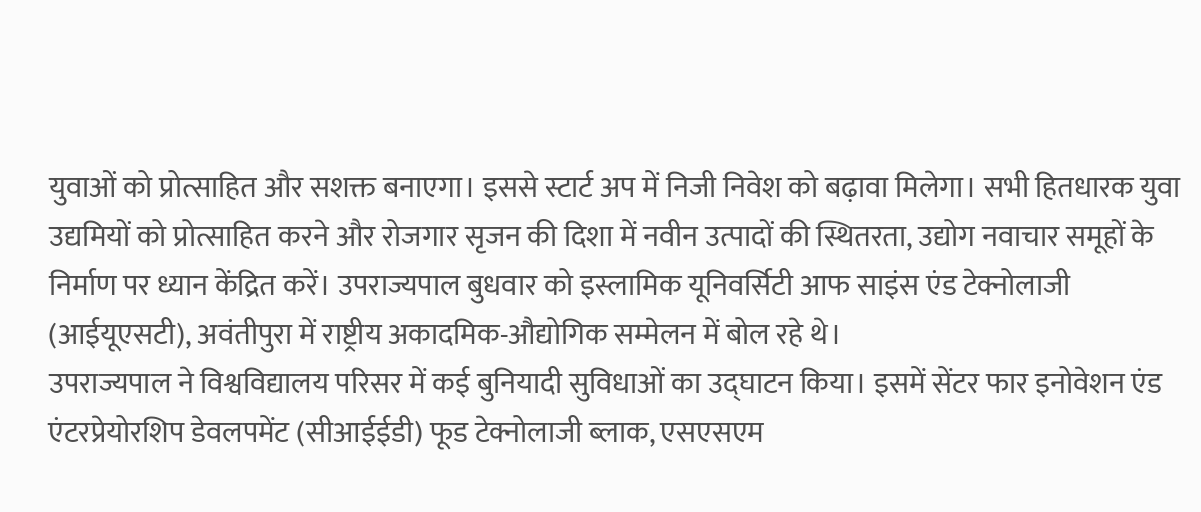युवाओं को प्रोत्साहित और सशक्त बनाएगा। इससे स्टार्ट अप में निजी निवेश को बढ़ावा मिलेगा। सभी हितधारक युवा उद्यमियों को प्रोत्साहित करने और रोजगार सृजन की दिशा में नवीन उत्पादों की स्थितरता, उद्योग नवाचार समूहों के निर्माण पर ध्यान केंद्रित करें। उपराज्यपाल बुधवार को इस्लामिक यूनिवर्सिटी आफ साइंस एंड टेक्नोलाजी (आईयूएसटी), अवंतीपुरा में राष्ट्रीय अकादमिक-औद्योगिक सम्मेलन में बोल रहे थे।
उपराज्यपाल ने विश्वविद्यालय परिसर में कई बुनियादी सुविधाओं का उद्घाटन किया। इसमें सेंटर फार इनोवेशन एंड एंटरप्रेयोरशिप डेवलपमेंट (सीआईईडी) फूड टेक्नोलाजी ब्लाक, एसएसएम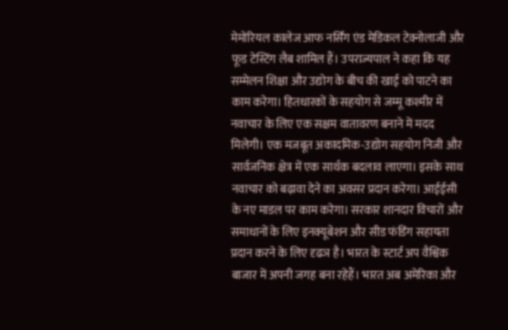मेमोरियल कालेज आफ नर्सिंग एंड मेडिकल टेक्नोलाजी और फूड टेस्टिंग लैब शामिल हैं। उपराज्यपाल ने कहा कि यह सम्मेलन शिक्षा और उद्योग के बीच की खाई को पाटने का काम करेगा। हितधारकों के सहयोग से जम्मू कश्मीर में नवाचार के लिए एक सक्षम वातावरण बनाने में मदद मिलेगी। एक मजबूत अकादमिक-उद्योग सहयोग निजी और सार्वजनिक क्षेत्र में एक सार्थक बदलाव लाएगा। इसके साथ नवाचार को बढ़ावा देने का अवसर प्रदान करेगा। आईईसी के नए माडल पर काम करेगा। सरकार शानदार विचारों और समाधानों के लिए इनक्यूबेशन और सीड फंडिंग सहायता प्रदान करने के लिए दृढञ है। भारत के स्टार्ट अप वैश्विक बाजार में अपनी जगह बना रहेहैं। भारत अब अमेरिका और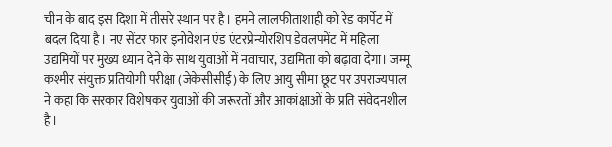चीन के बाद इस दिशा में तीसरे स्थान पर है। हमने लालफीताशाही को रेड कार्पेट में बदल दिया है। नए सेंटर फार इनोवेशन एंड एंटरप्रेन्योरशिप डेवलपमेंट में महिला उद्यमियों पर मुख्य ध्यान देने के साथ युवाओं में नवाचार, उद्यमिता को बढ़ावा देगा। जम्मू कश्मीर संयुक्त प्रतियोगी परीक्षा (जेकेसीसीई) के लिए आयु सीमा छूट पर उपराज्यपाल ने कहा कि सरकार विशेषकर युवाओं की जरूरतों और आकांक्षाओं के प्रति संवेदनशील है।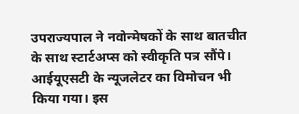उपराज्यपाल ने नवोन्मेषकों के साथ बातचीत के साथ स्टार्टअप्स को स्वीकृति पत्र सौंपे। आईयूएसटी के न्यूजलेटर का विमोचन भी किया गया। इस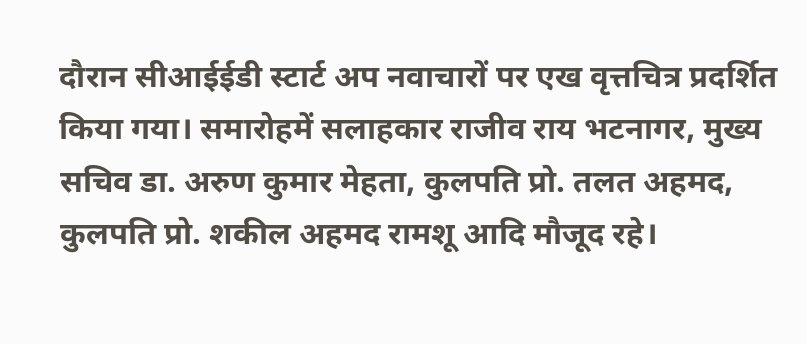दौरान सीआईईडी स्टार्ट अप नवाचारों पर एख वृत्तचित्र प्रदर्शित किया गया। समारोहमें सलाहकार राजीव राय भटनागर, मुख्य सचिव डा. अरुण कुमार मेहता, कुलपति प्रो. तलत अहमद, कुलपति प्रो. शकील अहमद रामशू आदि मौजूद रहे।